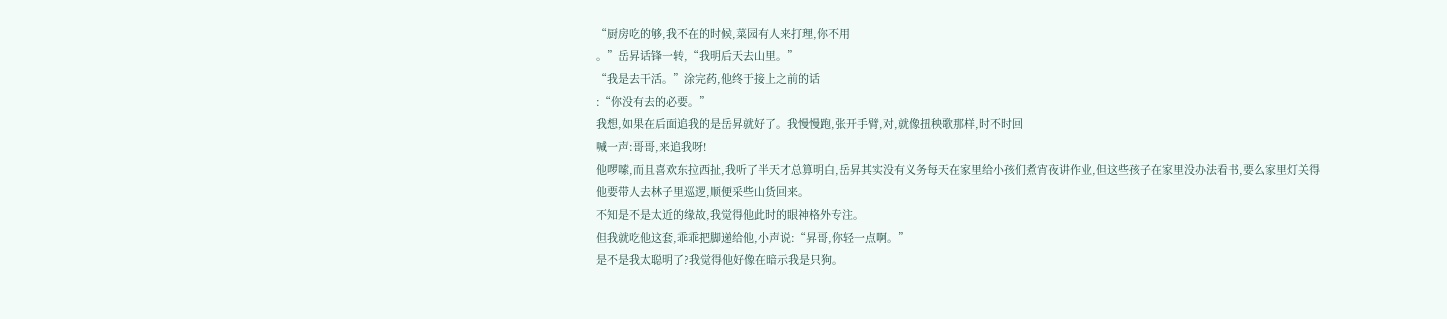“厨房吃的够,我不在的时候,菜园有人来打理,你不用
。”岳昇话锋一转,“我明后天去山里。”
“我是去干活。”涂完药,他终于接上之前的话
:“你没有去的必要。”
我想,如果在后面追我的是岳昇就好了。我慢慢跑,张开手臂,对,就像扭秧歌那样,时不时回
喊一声:哥哥,来追我呀!
他啰嗦,而且喜欢东拉西扯,我听了半天才总算明白,岳昇其实没有义务每天在家里给小孩们煮宵夜讲作业,但这些孩子在家里没办法看书,要么家里灯关得
他要带人去林子里巡逻,顺便采些山货回来。
不知是不是太近的缘故,我觉得他此时的眼神格外专注。
但我就吃他这套,乖乖把脚递给他,小声说:“昇哥,你轻一点啊。”
是不是我太聪明了?我觉得他好像在暗示我是只狗。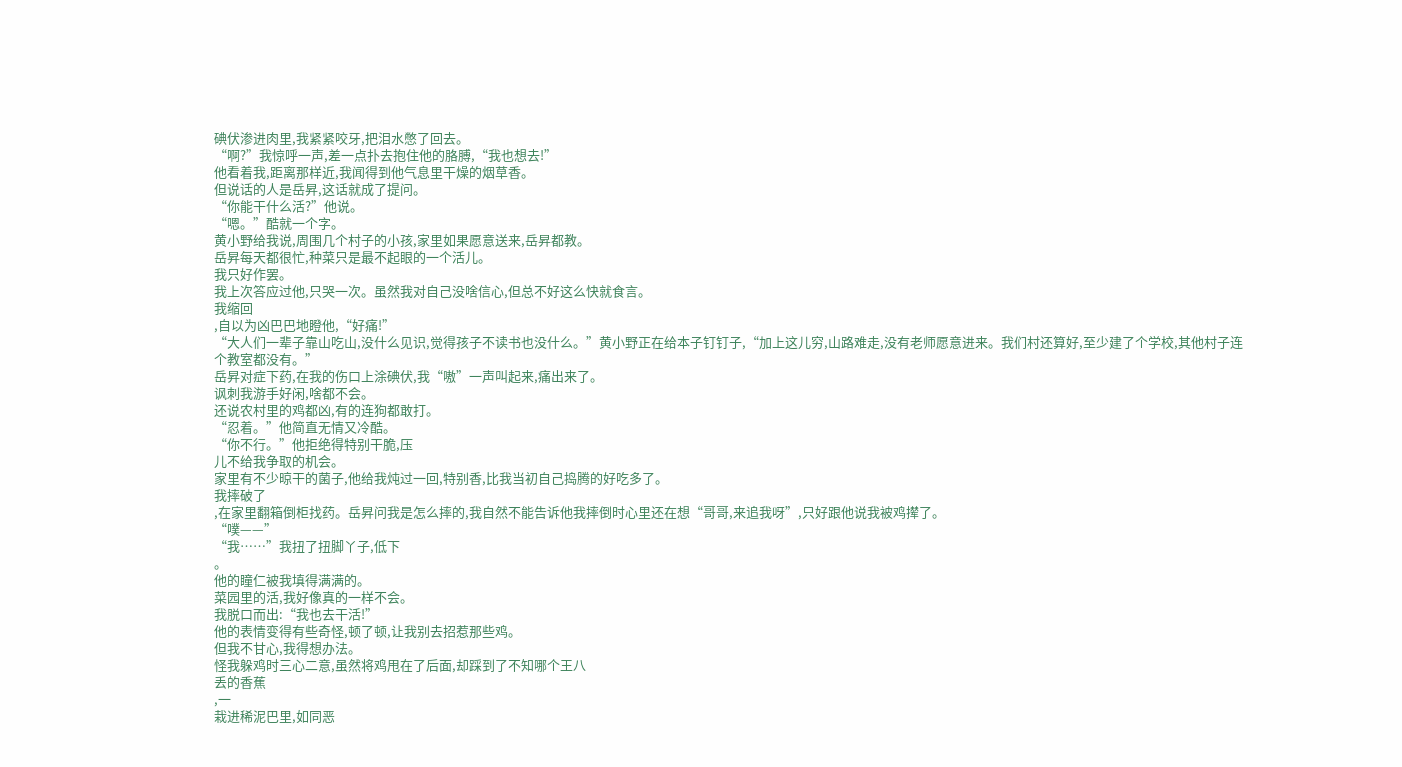碘伏渗进肉里,我紧紧咬牙,把泪水憋了回去。
“啊?”我惊呼一声,差一点扑去抱住他的胳膊,“我也想去!”
他看着我,距离那样近,我闻得到他气息里干燥的烟草香。
但说话的人是岳昇,这话就成了提问。
“你能干什么活?”他说。
“嗯。”酷就一个字。
黄小野给我说,周围几个村子的小孩,家里如果愿意送来,岳昇都教。
岳昇每天都很忙,种菜只是最不起眼的一个活儿。
我只好作罢。
我上次答应过他,只哭一次。虽然我对自己没啥信心,但总不好这么快就食言。
我缩回
,自以为凶巴巴地瞪他,“好痛!”
“大人们一辈子靠山吃山,没什么见识,觉得孩子不读书也没什么。”黄小野正在给本子钉钉子,“加上这儿穷,山路难走,没有老师愿意进来。我们村还算好,至少建了个学校,其他村子连个教室都没有。”
岳昇对症下药,在我的伤口上涂碘伏,我“嗷”一声叫起来,痛出来了。
讽刺我游手好闲,啥都不会。
还说农村里的鸡都凶,有的连狗都敢打。
“忍着。”他简直无情又冷酷。
“你不行。”他拒绝得特别干脆,压
儿不给我争取的机会。
家里有不少晾干的菌子,他给我炖过一回,特别香,比我当初自己捣腾的好吃多了。
我摔破了
,在家里翻箱倒柜找药。岳昇问我是怎么摔的,我自然不能告诉他我摔倒时心里还在想“哥哥,来追我呀”,只好跟他说我被鸡撵了。
“噗——”
“我……”我扭了扭脚丫子,低下
。
他的瞳仁被我填得满满的。
菜园里的活,我好像真的一样不会。
我脱口而出:“我也去干活!”
他的表情变得有些奇怪,顿了顿,让我别去招惹那些鸡。
但我不甘心,我得想办法。
怪我躲鸡时三心二意,虽然将鸡甩在了后面,却踩到了不知哪个王八
丢的香蕉
,一
栽进稀泥巴里,如同恶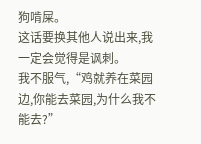狗啃屎。
这话要换其他人说出来,我一定会觉得是讽刺。
我不服气,“鸡就养在菜园边,你能去菜园,为什么我不能去?”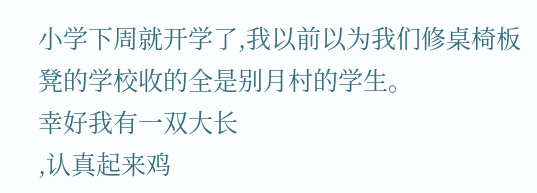小学下周就开学了,我以前以为我们修桌椅板凳的学校收的全是别月村的学生。
幸好我有一双大长
,认真起来鸡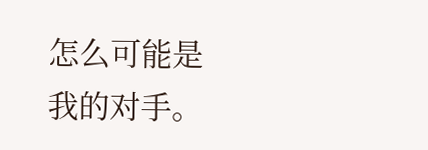怎么可能是我的对手。